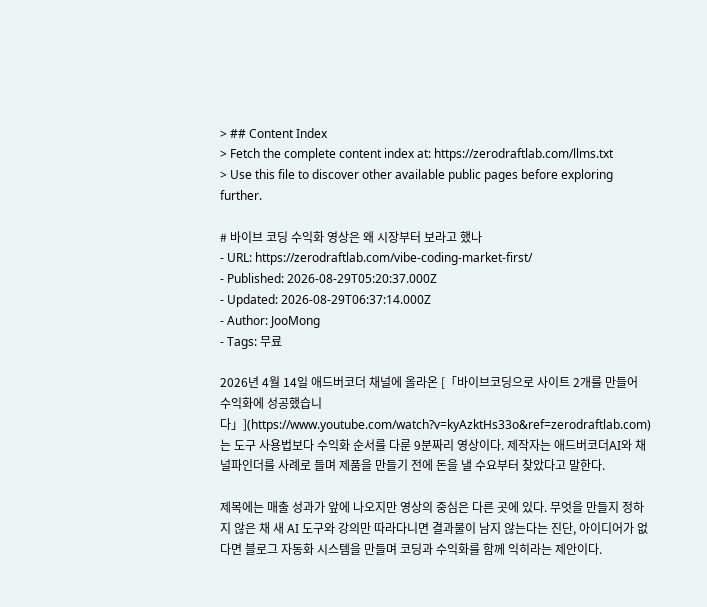> ## Content Index
> Fetch the complete content index at: https://zerodraftlab.com/llms.txt
> Use this file to discover other available public pages before exploring further.

# 바이브 코딩 수익화 영상은 왜 시장부터 보라고 했나
- URL: https://zerodraftlab.com/vibe-coding-market-first/
- Published: 2026-08-29T05:20:37.000Z
- Updated: 2026-08-29T06:37:14.000Z
- Author: JooMong
- Tags: 무료

2026년 4월 14일 애드버코더 채널에 올라온 [「바이브코딩으로 사이트 2개를 만들어 수익화에 성공했습니다」](https://www.youtube.com/watch?v=kyAzktHs33o&ref=zerodraftlab.com)는 도구 사용법보다 수익화 순서를 다룬 9분짜리 영상이다. 제작자는 애드버코더AI와 채널파인더를 사례로 들며 제품을 만들기 전에 돈을 낼 수요부터 찾았다고 말한다.

제목에는 매출 성과가 앞에 나오지만 영상의 중심은 다른 곳에 있다. 무엇을 만들지 정하지 않은 채 새 AI 도구와 강의만 따라다니면 결과물이 남지 않는다는 진단, 아이디어가 없다면 블로그 자동화 시스템을 만들며 코딩과 수익화를 함께 익히라는 제안이다.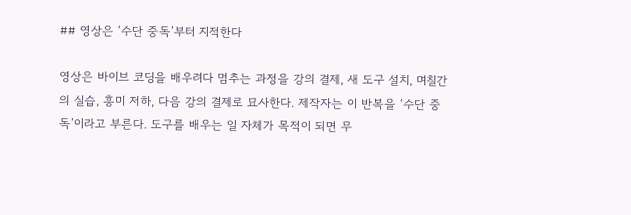## 영상은 ‘수단 중독’부터 지적한다

영상은 바이브 코딩을 배우려다 멈추는 과정을 강의 결제, 새 도구 설치, 며칠간의 실습, 흥미 저하, 다음 강의 결제로 묘사한다. 제작자는 이 반복을 ‘수단 중독’이라고 부른다. 도구를 배우는 일 자체가 목적이 되면 무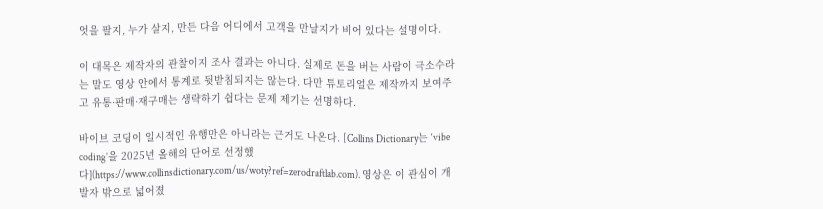엇을 팔지, 누가 살지, 만든 다음 어디에서 고객을 만날지가 비어 있다는 설명이다.

이 대목은 제작자의 관찰이지 조사 결과는 아니다. 실제로 돈을 버는 사람이 극소수라는 말도 영상 안에서 통계로 뒷받침되지는 않는다. 다만 튜토리얼은 제작까지 보여주고 유통·판매·재구매는 생략하기 쉽다는 문제 제기는 선명하다.

바이브 코딩이 일시적인 유행만은 아니라는 근거도 나온다. [Collins Dictionary는 ‘vibe coding’을 2025년 올해의 단어로 선정했다](https://www.collinsdictionary.com/us/woty?ref=zerodraftlab.com). 영상은 이 관심이 개발자 밖으로 넓어졌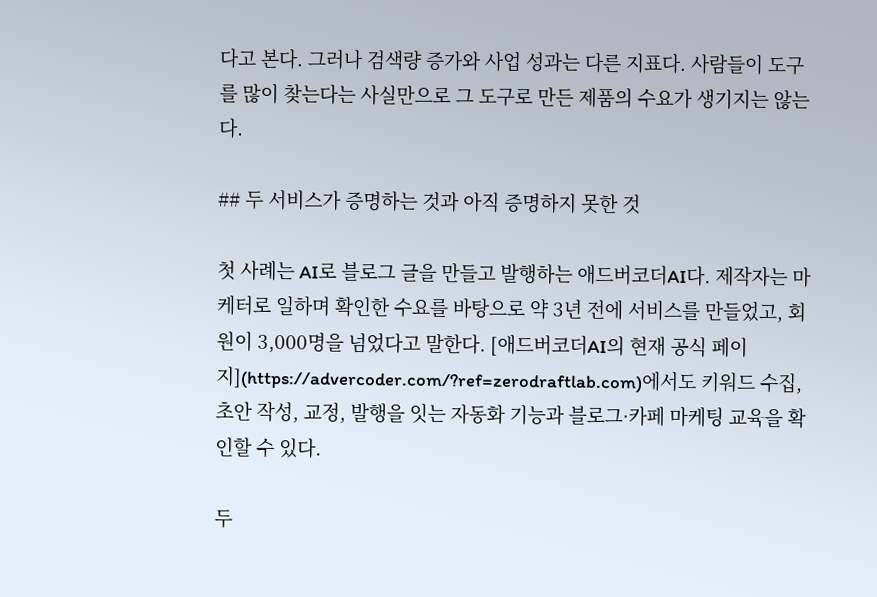다고 본다. 그러나 검색량 증가와 사업 성과는 다른 지표다. 사람들이 도구를 많이 찾는다는 사실만으로 그 도구로 만든 제품의 수요가 생기지는 않는다.

## 두 서비스가 증명하는 것과 아직 증명하지 못한 것

첫 사례는 AI로 블로그 글을 만들고 발행하는 애드버코더AI다. 제작자는 마케터로 일하며 확인한 수요를 바탕으로 약 3년 전에 서비스를 만들었고, 회원이 3,000명을 넘었다고 말한다. [애드버코더AI의 현재 공식 페이지](https://advercoder.com/?ref=zerodraftlab.com)에서도 키워드 수집, 초안 작성, 교정, 발행을 잇는 자동화 기능과 블로그·카페 마케팅 교육을 확인할 수 있다.

두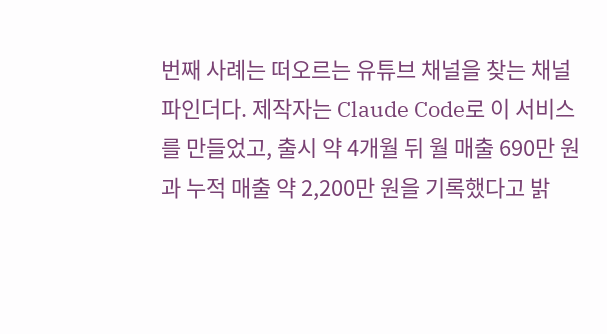번째 사례는 떠오르는 유튜브 채널을 찾는 채널파인더다. 제작자는 Claude Code로 이 서비스를 만들었고, 출시 약 4개월 뒤 월 매출 690만 원과 누적 매출 약 2,200만 원을 기록했다고 밝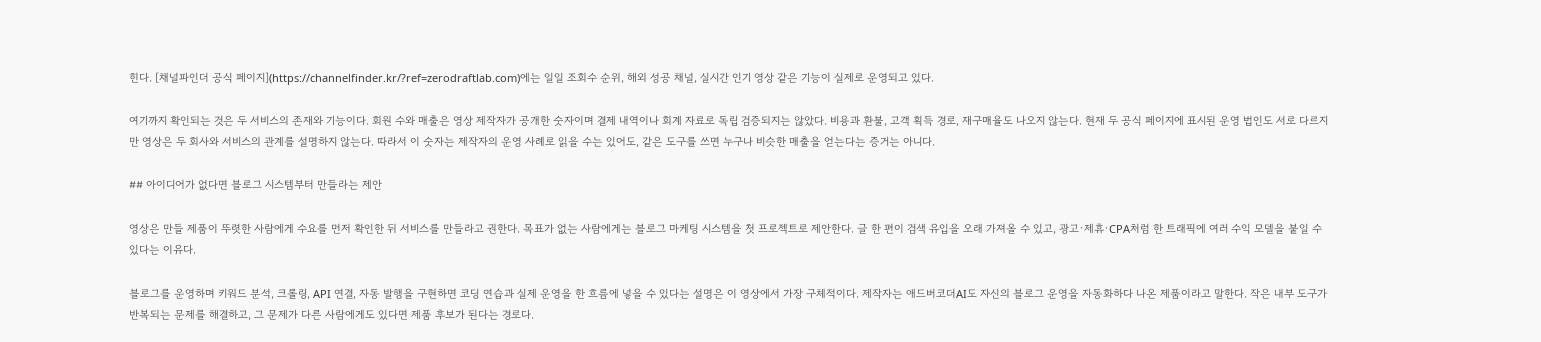힌다. [채널파인더 공식 페이지](https://channelfinder.kr/?ref=zerodraftlab.com)에는 일일 조회수 순위, 해외 성공 채널, 실시간 인기 영상 같은 기능이 실제로 운영되고 있다.

여기까지 확인되는 것은 두 서비스의 존재와 기능이다. 회원 수와 매출은 영상 제작자가 공개한 숫자이며 결제 내역이나 회계 자료로 독립 검증되지는 않았다. 비용과 환불, 고객 획득 경로, 재구매율도 나오지 않는다. 현재 두 공식 페이지에 표시된 운영 법인도 서로 다르지만 영상은 두 회사와 서비스의 관계를 설명하지 않는다. 따라서 이 숫자는 제작자의 운영 사례로 읽을 수는 있어도, 같은 도구를 쓰면 누구나 비슷한 매출을 얻는다는 증거는 아니다.

## 아이디어가 없다면 블로그 시스템부터 만들라는 제안

영상은 만들 제품이 뚜렷한 사람에게 수요를 먼저 확인한 뒤 서비스를 만들라고 권한다. 목표가 없는 사람에게는 블로그 마케팅 시스템을 첫 프로젝트로 제안한다. 글 한 편이 검색 유입을 오래 가져올 수 있고, 광고·제휴·CPA처럼 한 트래픽에 여러 수익 모델을 붙일 수 있다는 이유다.

블로그를 운영하며 키워드 분석, 크롤링, API 연결, 자동 발행을 구현하면 코딩 연습과 실제 운영을 한 흐름에 넣을 수 있다는 설명은 이 영상에서 가장 구체적이다. 제작자는 애드버코더AI도 자신의 블로그 운영을 자동화하다 나온 제품이라고 말한다. 작은 내부 도구가 반복되는 문제를 해결하고, 그 문제가 다른 사람에게도 있다면 제품 후보가 된다는 경로다.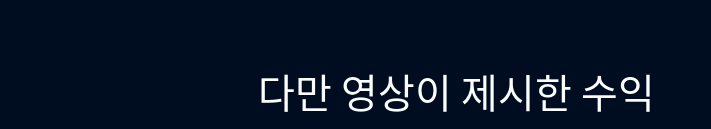다만 영상이 제시한 수익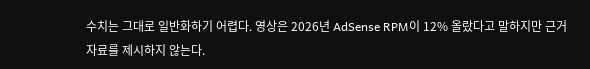수치는 그대로 일반화하기 어렵다. 영상은 2026년 AdSense RPM이 12% 올랐다고 말하지만 근거 자료를 제시하지 않는다.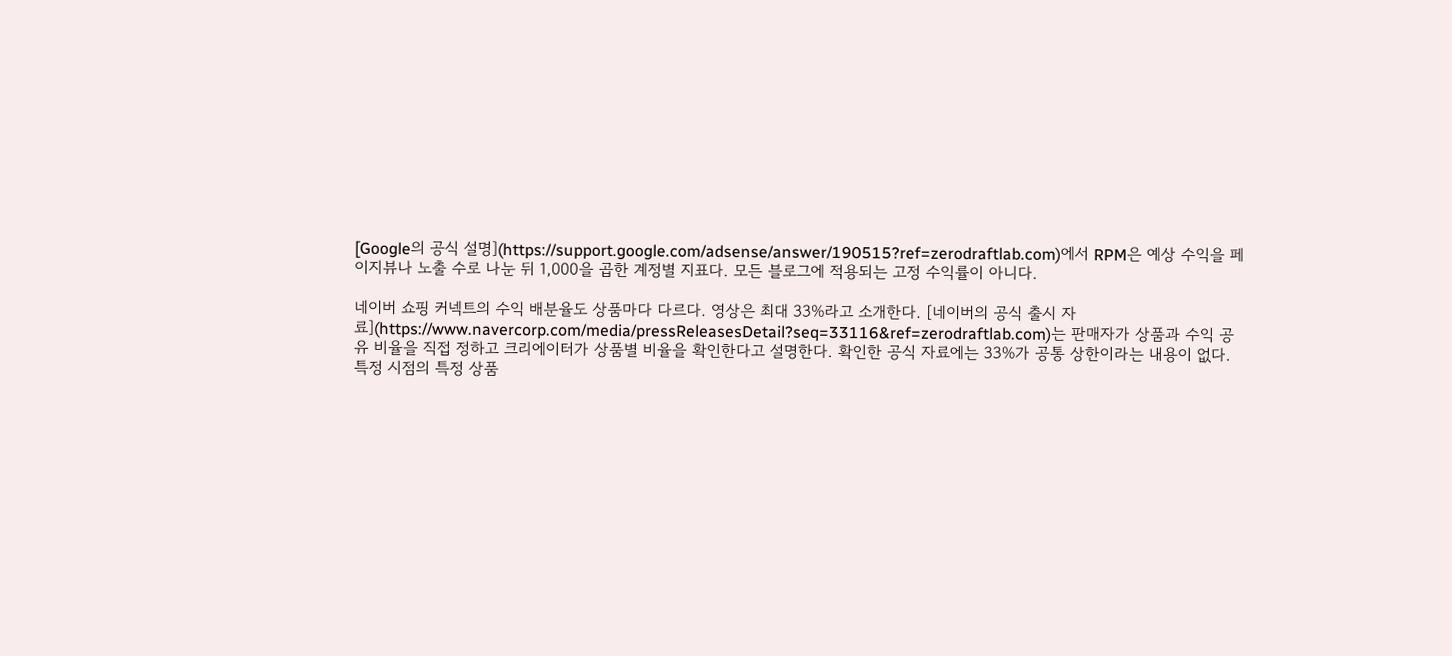[Google의 공식 설명](https://support.google.com/adsense/answer/190515?ref=zerodraftlab.com)에서 RPM은 예상 수익을 페이지뷰나 노출 수로 나눈 뒤 1,000을 곱한 계정별 지표다. 모든 블로그에 적용되는 고정 수익률이 아니다.

네이버 쇼핑 커넥트의 수익 배분율도 상품마다 다르다. 영상은 최대 33%라고 소개한다. [네이버의 공식 출시 자료](https://www.navercorp.com/media/pressReleasesDetail?seq=33116&ref=zerodraftlab.com)는 판매자가 상품과 수익 공유 비율을 직접 정하고 크리에이터가 상품별 비율을 확인한다고 설명한다. 확인한 공식 자료에는 33%가 공통 상한이라는 내용이 없다. 특정 시점의 특정 상품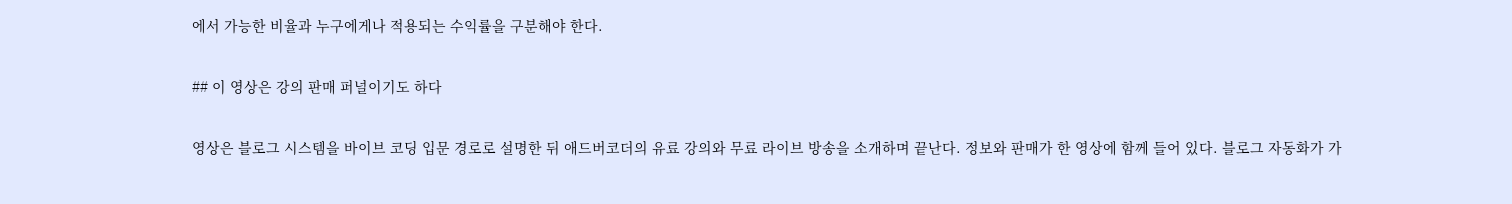에서 가능한 비율과 누구에게나 적용되는 수익률을 구분해야 한다.

## 이 영상은 강의 판매 퍼널이기도 하다

영상은 블로그 시스템을 바이브 코딩 입문 경로로 설명한 뒤 애드버코더의 유료 강의와 무료 라이브 방송을 소개하며 끝난다. 정보와 판매가 한 영상에 함께 들어 있다. 블로그 자동화가 가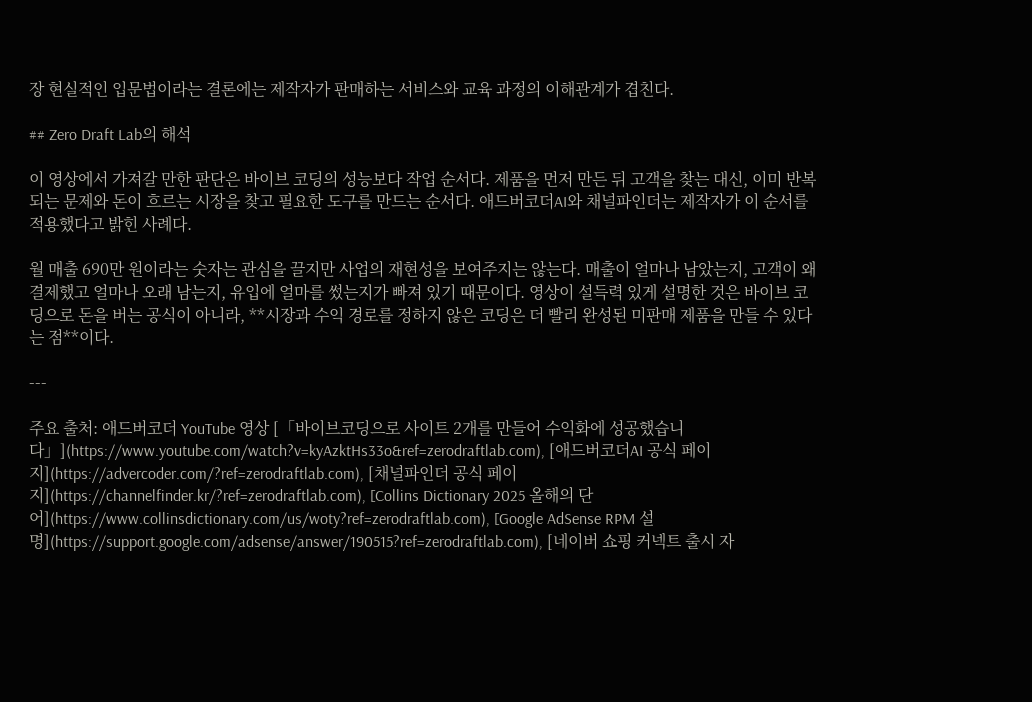장 현실적인 입문법이라는 결론에는 제작자가 판매하는 서비스와 교육 과정의 이해관계가 겹친다.

## Zero Draft Lab의 해석

이 영상에서 가져갈 만한 판단은 바이브 코딩의 성능보다 작업 순서다. 제품을 먼저 만든 뒤 고객을 찾는 대신, 이미 반복되는 문제와 돈이 흐르는 시장을 찾고 필요한 도구를 만드는 순서다. 애드버코더AI와 채널파인더는 제작자가 이 순서를 적용했다고 밝힌 사례다.

월 매출 690만 원이라는 숫자는 관심을 끌지만 사업의 재현성을 보여주지는 않는다. 매출이 얼마나 남았는지, 고객이 왜 결제했고 얼마나 오래 남는지, 유입에 얼마를 썼는지가 빠져 있기 때문이다. 영상이 설득력 있게 설명한 것은 바이브 코딩으로 돈을 버는 공식이 아니라, **시장과 수익 경로를 정하지 않은 코딩은 더 빨리 완성된 미판매 제품을 만들 수 있다는 점**이다.

---

주요 출처: 애드버코더 YouTube 영상 [「바이브코딩으로 사이트 2개를 만들어 수익화에 성공했습니다」](https://www.youtube.com/watch?v=kyAzktHs33o&ref=zerodraftlab.com), [애드버코더AI 공식 페이지](https://advercoder.com/?ref=zerodraftlab.com), [채널파인더 공식 페이지](https://channelfinder.kr/?ref=zerodraftlab.com), [Collins Dictionary 2025 올해의 단어](https://www.collinsdictionary.com/us/woty?ref=zerodraftlab.com), [Google AdSense RPM 설명](https://support.google.com/adsense/answer/190515?ref=zerodraftlab.com), [네이버 쇼핑 커넥트 출시 자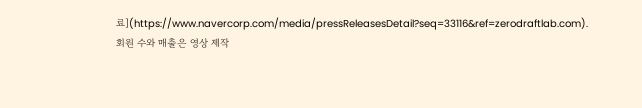료](https://www.navercorp.com/media/pressReleasesDetail?seq=33116&ref=zerodraftlab.com). 회원 수와 매출은 영상 제작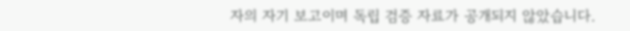자의 자기 보고이며 독립 검증 자료가 공개되지 않았습니다.